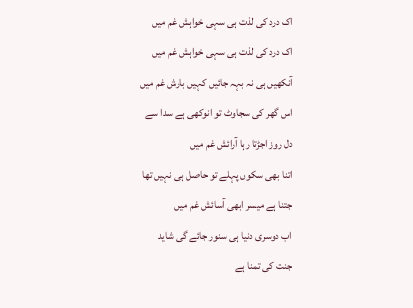اک درد کی لذت ہی سہی خواہش غم میں
اک درد کی لذت ہی سہی خواہش غم میں
آنکھیں ہی نہ بہہ جائیں کہیں بارش غم میں
اس گھر کی سجاوٹ تو انوکھی ہے سدا سے
دل روز اجڑتا رہا آرائش غم میں
اتنا بھی سکوں پہلے تو حاصل ہی نہیں تھا
جتنا ہے میسر ابھی آسائش غم میں
اب دوسری دنیا ہی سنور جائے گی شاید
جنت کی تمنا ہے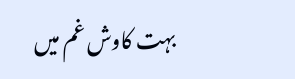بہت کاوش غم میں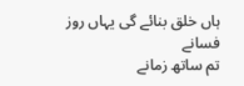ہاں خلق بنائے گی یہاں روز فسانے
تم ساتھ زمانے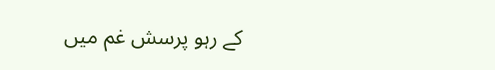کے رہو پرسش غم میں